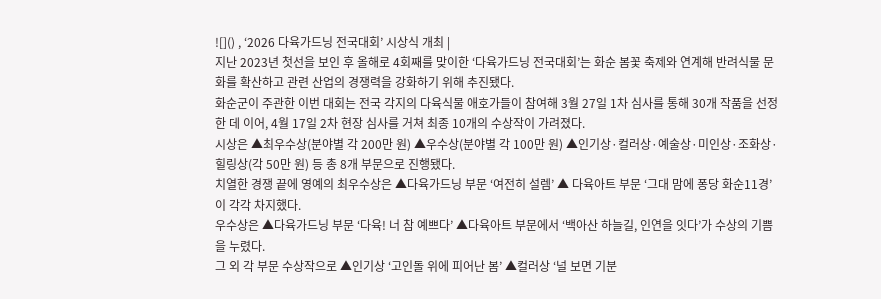![]() , ‘2026 다육가드닝 전국대회’ 시상식 개최 |
지난 2023년 첫선을 보인 후 올해로 4회째를 맞이한 ‘다육가드닝 전국대회’는 화순 봄꽃 축제와 연계해 반려식물 문화를 확산하고 관련 산업의 경쟁력을 강화하기 위해 추진됐다.
화순군이 주관한 이번 대회는 전국 각지의 다육식물 애호가들이 참여해 3월 27일 1차 심사를 통해 30개 작품을 선정한 데 이어, 4월 17일 2차 현장 심사를 거쳐 최종 10개의 수상작이 가려졌다.
시상은 ▲최우수상(분야별 각 200만 원) ▲우수상(분야별 각 100만 원) ▲인기상·컬러상·예술상·미인상·조화상·힐링상(각 50만 원) 등 총 8개 부문으로 진행됐다.
치열한 경쟁 끝에 영예의 최우수상은 ▲다육가드닝 부문 ‘여전히 설렘’ ▲ 다육아트 부문 ‘그대 맘에 퐁당 화순11경’이 각각 차지했다.
우수상은 ▲다육가드닝 부문 ‘다육! 너 참 예쁘다’ ▲다육아트 부문에서 ‘백아산 하늘길, 인연을 잇다’가 수상의 기쁨을 누렸다.
그 외 각 부문 수상작으로 ▲인기상 ‘고인돌 위에 피어난 봄’ ▲컬러상 ‘널 보면 기분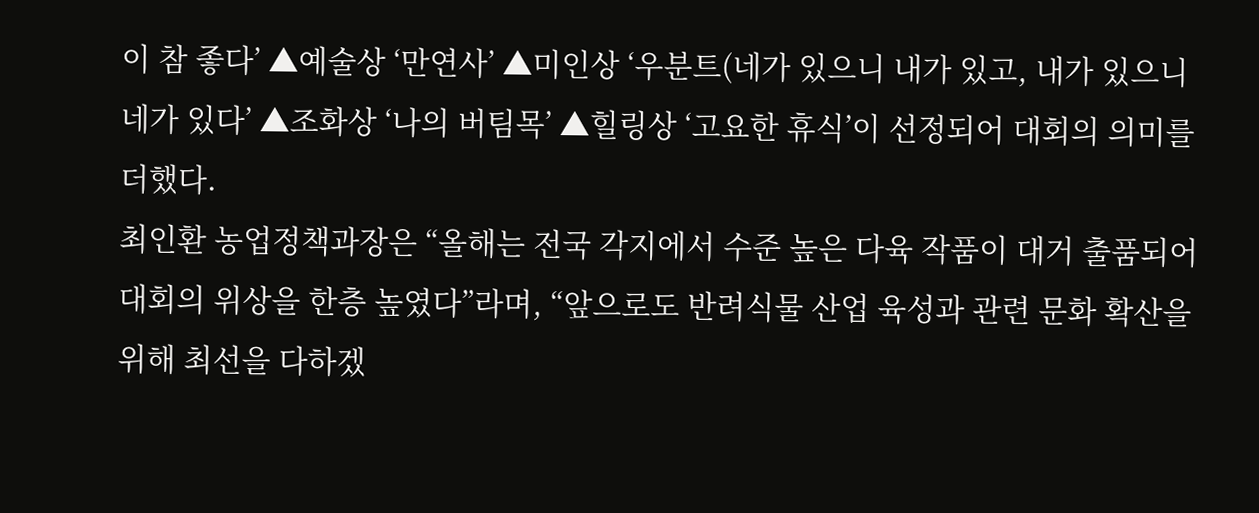이 참 좋다’ ▲예술상 ‘만연사’ ▲미인상 ‘우분트(네가 있으니 내가 있고, 내가 있으니 네가 있다’ ▲조화상 ‘나의 버팀목’ ▲힐링상 ‘고요한 휴식’이 선정되어 대회의 의미를 더했다.
최인환 농업정책과장은 “올해는 전국 각지에서 수준 높은 다육 작품이 대거 출품되어 대회의 위상을 한층 높였다”라며, “앞으로도 반려식물 산업 육성과 관련 문화 확산을 위해 최선을 다하겠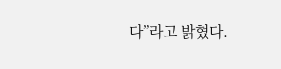다”라고 밝혔다.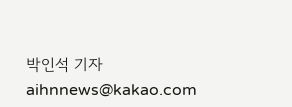박인석 기자 aihnnews@kakao.com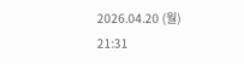2026.04.20 (월) 21:31